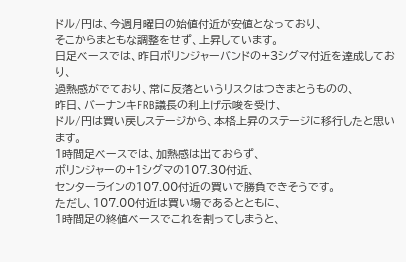ドル/円は、今週月曜日の始値付近が安値となっており、
そこからまともな調整をせず、上昇しています。
日足ベースでは、昨日ボリンジャーバンドの+3シグマ付近を達成しており、
過熱感がでており、常に反落というリスクはつきまとうものの、
昨日、バーナンキFRB議長の利上げ示唆を受け、
ドル/円は買い戻しステージから、本格上昇のステージに移行したと思います。
1時間足ベースでは、加熱感は出ておらず、
ボリンジャーの+1シグマの107.30付近、
センターラインの107.00付近の買いで勝負できそうです。
ただし、107.00付近は買い場であるとともに、
1時間足の終値ベースでこれを割ってしまうと、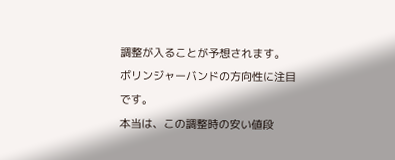調整が入ることが予想されます。
ボリンジャーバンドの方向性に注目です。
本当は、この調整時の安い値段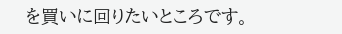を買いに回りたいところです。